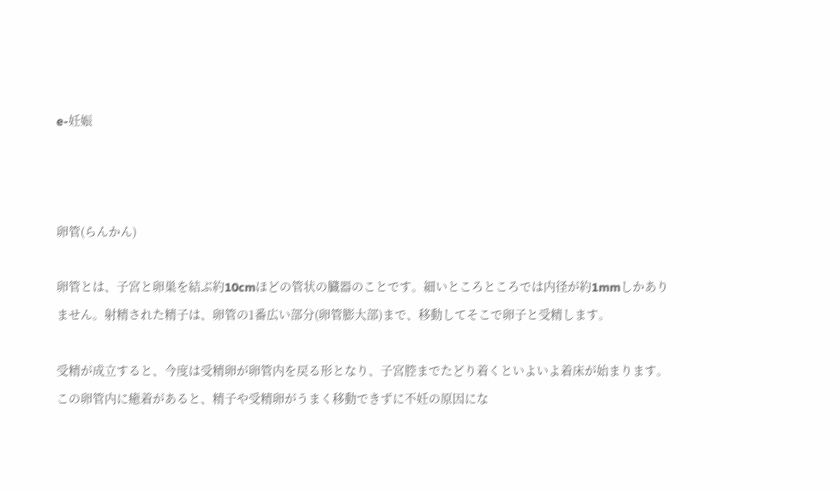e-妊娠



卵管(らんかん)

卵管とは、子宮と卵巣を結ぶ約10cmほどの管状の臓器のことです。細いところところでは内径が約1mmしかありません。射精された精子は、卵管の1番広い部分(卵管膨大部)まで、移動してそこで卵子と受精します。

受精が成立すると、今度は受精卵が卵管内を戻る形となり、子宮腔までたどり着くといよいよ着床が始まります。この卵管内に癒着があると、精子や受精卵がうまく移動できずに不妊の原因にな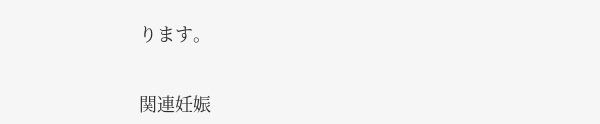ります。


関連妊娠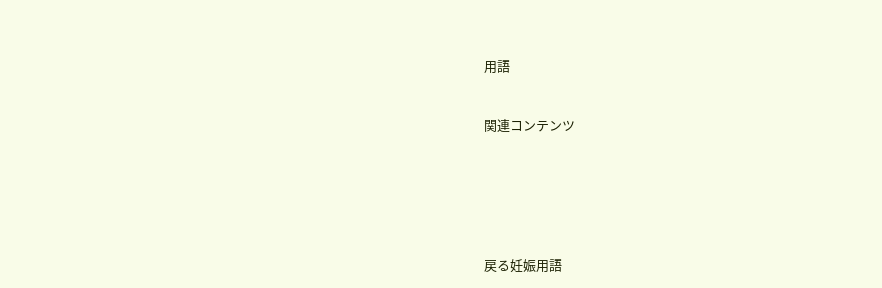用語


関連コンテンツ






戻る妊娠用語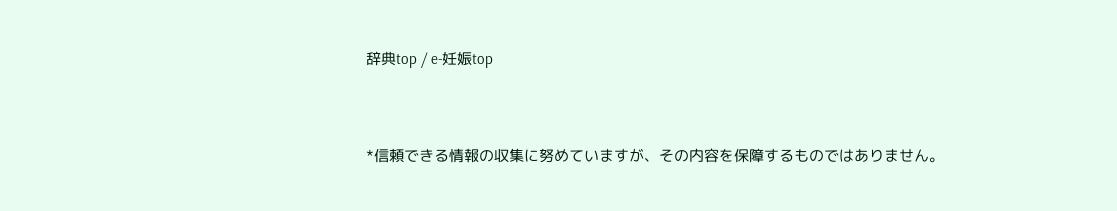辞典top / e-妊娠top


*信頼できる情報の収集に努めていますが、その内容を保障するものではありません。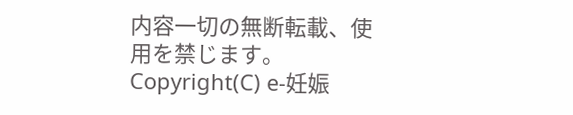内容一切の無断転載、使用を禁じます。Copyright(C) e-妊娠